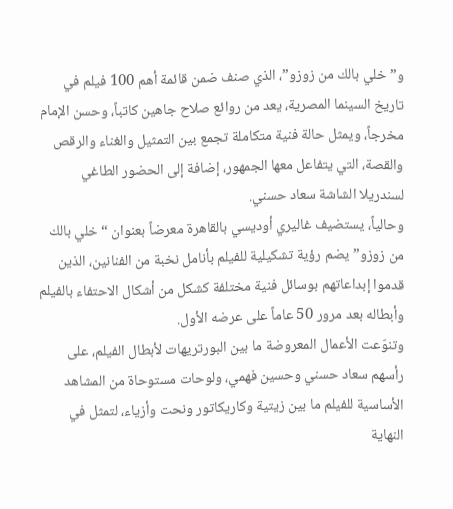و”خلي بالك من زوزو”، الذي صنف ضمن قائمة أهم 100 فيلم في تاريخ السينما المصرية، يعد من روائع صلاح جاهين كاتباً، وحسن الإمام مخرجاً، ويمثل حالة فنية متكاملة تجمع بين التمثيل والغناء والرقص والقصة، التي يتفاعل معها الجمهور، إضافة إلى الحضور الطاغي لسندريلا الشاشة سعاد حسني.
وحالياً، يستضيف غاليري أوديسي بالقاهرة معرضاً بعنوان “خلي بالك من زوزو” يضم رؤية تشكيلية للفيلم بأنامل نخبة من الفنانين، الذين قدموا إبداعاتهم بوسائل فنية مختلفة كشكل من أشكال الاحتفاء بالفيلم وأبطاله بعد مرور 50 عاماً على عرضه الأول.
وتنوّعت الأعمال المعروضة ما بين البورتريهات لأبطال الفيلم، على رأسهم سعاد حسني وحسين فهمي، ولوحات مستوحاة من المشاهد الأساسية للفيلم ما بين زيتية وكاريكاتور ونحت وأزياء، لتمثل في النهاية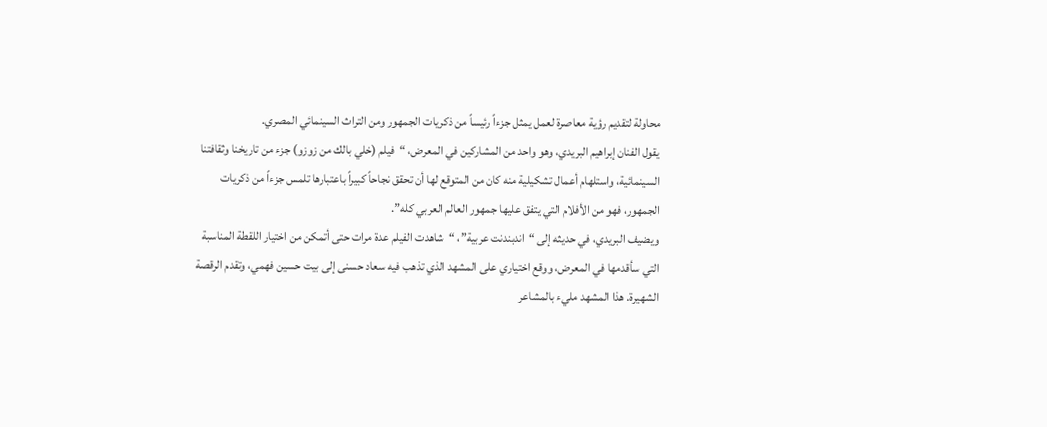محاولة لتقديم رؤية معاصرة لعمل يمثل جزءاً رئيساً من ذكريات الجمهور ومن التراث السينمائي المصري.
يقول الفنان إبراهيم البريدي، وهو واحد من المشاركين في المعرض، “فيلم (خلي بالك من زوزو) جزء من تاريخنا وثقافتنا السينمائية، واستلهام أعمال تشكيلية منه كان من المتوقع لها أن تحقق نجاحاً كبيراً باعتبارها تلمس جزءاً من ذكريات الجمهور، فهو من الأفلام التي يتفق عليها جمهور العالم العربي كله”.
ويضيف البريدي، في حديثه إلى “اندبندنت عربية”، “شاهدت الفيلم عدة مرات حتى أتمكن من اختيار اللقطة المناسبة التي سأقدمها في المعرض، ووقع اختياري على المشهد الذي تذهب فيه سعاد حسنى إلى بيت حسين فهمي، وتقدم الرقصة الشهيرة. هذا المشهد مليء بالمشاعر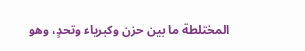المختلطة ما بين حزن وكبرياء وتحدٍ، وهو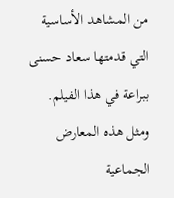من المشاهد الأساسية التي قدمتها سعاد حسنى ببراعة في هذا الفيلم. ومثل هذه المعارض الجماعية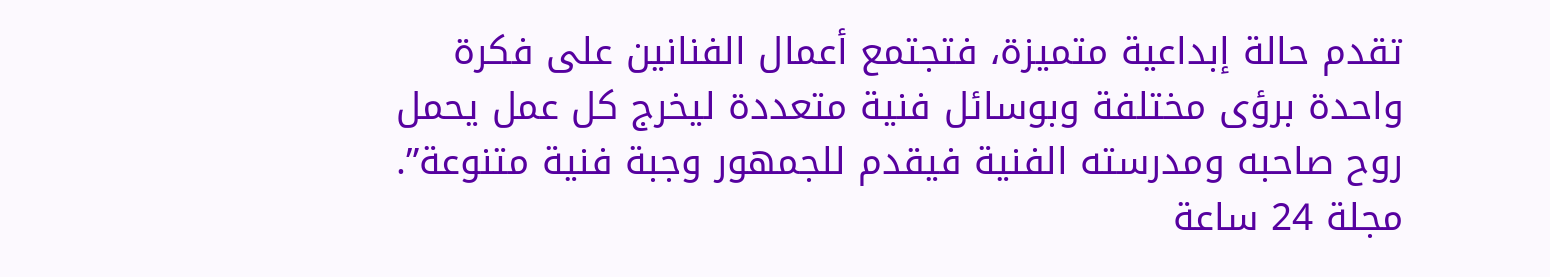تقدم حالة إبداعية متميزة، فتجتمع أعمال الفنانين على فكرة واحدة برؤى مختلفة وبوسائل فنية متعددة ليخرج كل عمل يحمل روح صاحبه ومدرسته الفنية فيقدم للجمهور وجبة فنية متنوعة”.
مجلة 24 ساعة